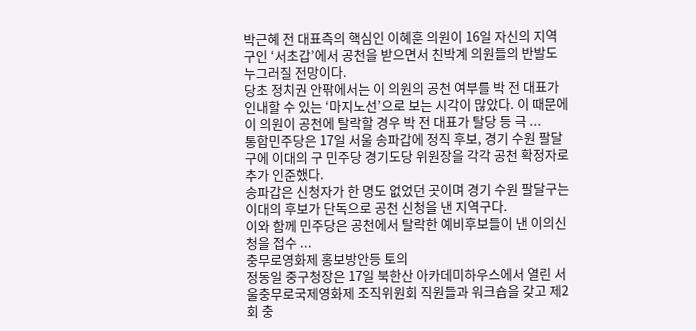박근혜 전 대표측의 핵심인 이혜훈 의원이 16일 자신의 지역구인 ‘서초갑’에서 공천을 받으면서 친박계 의원들의 반발도 누그러질 전망이다.
당초 정치권 안팎에서는 이 의원의 공천 여부를 박 전 대표가 인내할 수 있는 ‘마지노선’으로 보는 시각이 많았다. 이 때문에 이 의원이 공천에 탈락할 경우 박 전 대표가 탈당 등 극 ...
통합민주당은 17일 서울 송파갑에 정직 후보, 경기 수원 팔달구에 이대의 구 민주당 경기도당 위원장을 각각 공천 확정자로 추가 인준했다.
송파갑은 신청자가 한 명도 없었던 곳이며 경기 수원 팔달구는 이대의 후보가 단독으로 공천 신청을 낸 지역구다.
이와 함께 민주당은 공천에서 탈락한 예비후보들이 낸 이의신청을 접수 ...
충무로영화제 홍보방안등 토의
정동일 중구청장은 17일 북한산 아카데미하우스에서 열린 서울충무로국제영화제 조직위원회 직원들과 워크숍을 갖고 제2회 충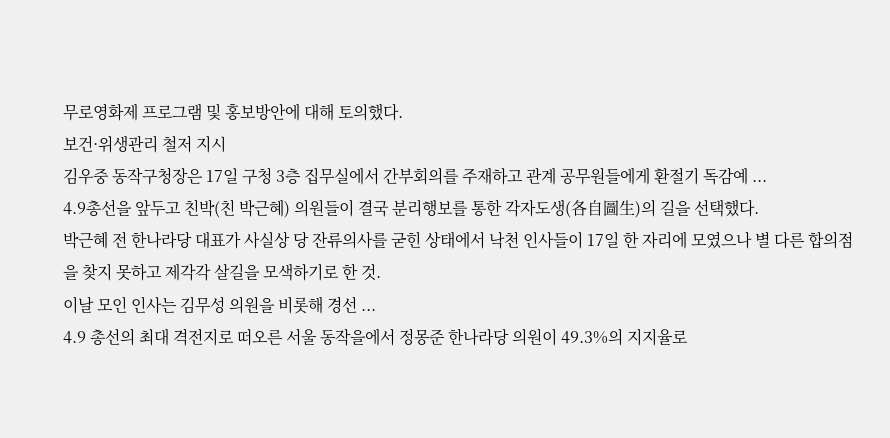무로영화제 프로그램 및 홍보방안에 대해 토의했다.
보건·위생관리 철저 지시
김우중 동작구청장은 17일 구청 3층 집무실에서 간부회의를 주재하고 관계 공무원들에게 환절기 독감예 ...
4.9총선을 앞두고 친박(친 박근혜) 의원들이 결국 분리행보를 통한 각자도생(各自圖生)의 길을 선택했다.
박근혜 전 한나라당 대표가 사실상 당 잔류의사를 굳힌 상태에서 낙천 인사들이 17일 한 자리에 모였으나 별 다른 합의점을 찾지 못하고 제각각 살길을 모색하기로 한 것.
이날 모인 인사는 김무성 의원을 비롯해 경선 ...
4.9 총선의 최대 격전지로 떠오른 서울 동작을에서 정몽준 한나라당 의원이 49.3%의 지지율로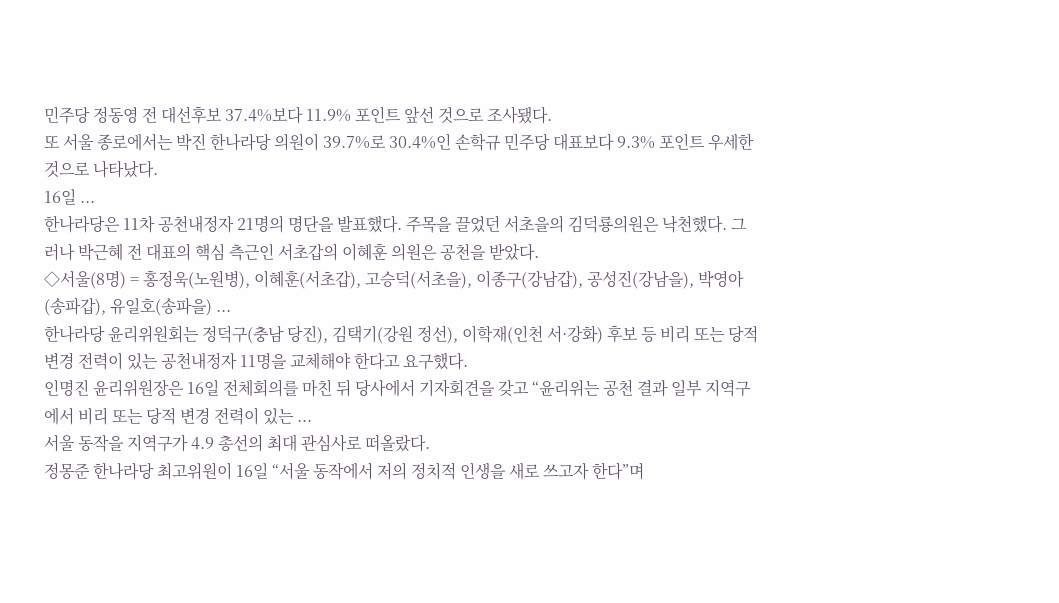민주당 정동영 전 대선후보 37.4%보다 11.9% 포인트 앞선 것으로 조사됐다.
또 서울 종로에서는 박진 한나라당 의원이 39.7%로 30.4%인 손학규 민주당 대표보다 9.3% 포인트 우세한 것으로 나타났다.
16일 ...
한나라당은 11차 공천내정자 21명의 명단을 발표했다. 주목을 끌었던 서초을의 김덕룡의원은 낙천했다. 그러나 박근혜 전 대표의 핵심 측근인 서초갑의 이혜훈 의원은 공천을 받았다.
◇서울(8명) = 홍정욱(노원병), 이혜훈(서초갑), 고승덕(서초을), 이종구(강남갑), 공성진(강남을), 박영아(송파갑), 유일호(송파을) ...
한나라당 윤리위원회는 정덕구(충남 당진), 김택기(강원 정선), 이학재(인천 서·강화) 후보 등 비리 또는 당적 변경 전력이 있는 공천내정자 11명을 교체해야 한다고 요구했다.
인명진 윤리위원장은 16일 전체회의를 마친 뒤 당사에서 기자회견을 갖고 “윤리위는 공천 결과 일부 지역구에서 비리 또는 당적 변경 전력이 있는 ...
서울 동작을 지역구가 4.9 총선의 최대 관심사로 떠올랐다.
정몽준 한나라당 최고위원이 16일 “서울 동작에서 저의 정치적 인생을 새로 쓰고자 한다”며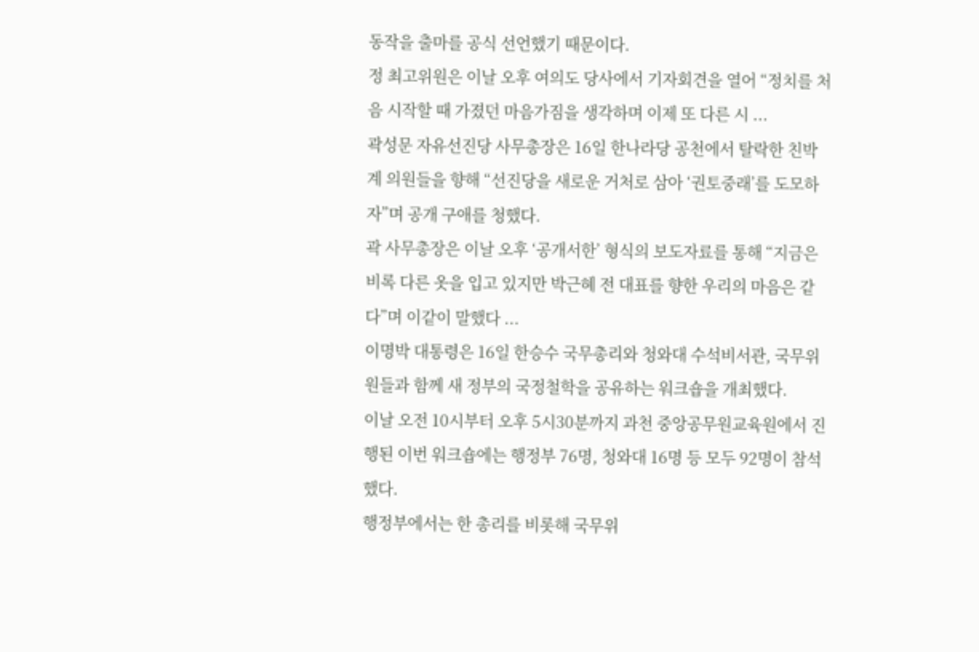동작을 출마를 공식 선언했기 때문이다.
정 최고위원은 이날 오후 여의도 당사에서 기자회견을 열어 “정치를 처음 시작할 때 가졌던 마음가짐을 생각하며 이제 또 다른 시 ...
곽성문 자유선진당 사무총장은 16일 한나라당 공천에서 탈락한 친박계 의원들을 향해 “선진당을 새로운 거처로 삼아 ‘권토중래’를 도모하자”며 공개 구애를 청했다.
곽 사무총장은 이날 오후 ‘공개서한’ 형식의 보도자료를 통해 “지금은 비록 다른 옷을 입고 있지만 박근혜 전 대표를 향한 우리의 마음은 같다”며 이같이 말했다 ...
이명박 대통령은 16일 한승수 국무총리와 청와대 수석비서관, 국무위원들과 함께 새 정부의 국정철학을 공유하는 워크숍을 개최했다.
이날 오전 10시부터 오후 5시30분까지 과천 중앙공무원교육원에서 진행된 이번 워크숍에는 행정부 76명, 청와대 16명 등 모두 92명이 참석했다.
행정부에서는 한 총리를 비롯해 국무위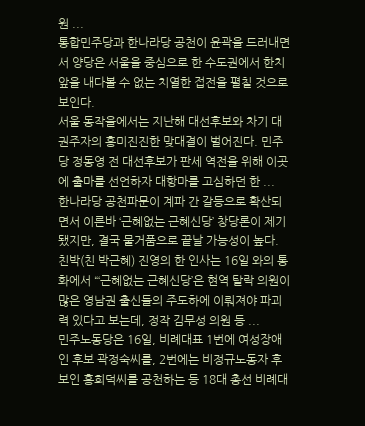원 ...
통합민주당과 한나라당 공천이 윤곽을 드러내면서 양당은 서울을 중심으로 한 수도권에서 한치 앞을 내다볼 수 없는 치열한 접전을 펼칠 것으로 보인다.
서울 동작을에서는 지난해 대선후보와 차기 대권주자의 흥미진진한 맞대결이 벌어진다. 민주당 정동영 전 대선후보가 판세 역전을 위해 이곳에 출마를 선언하자 대항마를 고심하던 한 ...
한나라당 공천파문이 계파 간 갈등으로 확산되면서 이른바 ‘근혜없는 근혜신당’ 창당론이 제기됐지만, 결국 물거품으로 끝날 가능성이 높다.
친박(친 박근혜) 진영의 한 인사는 16일 와의 통화에서 “‘근혜없는 근혜신당’은 현역 탈락 의원이 많은 영남권 출신들의 주도하에 이뤄져야 파괴력 있다고 보는데, 정작 김무성 의원 등 ...
민주노동당은 16일, 비례대표 1번에 여성장애인 후보 곽정숙씨를, 2번에는 비정규노동자 후보인 홍희덕씨를 공천하는 등 18대 총선 비례대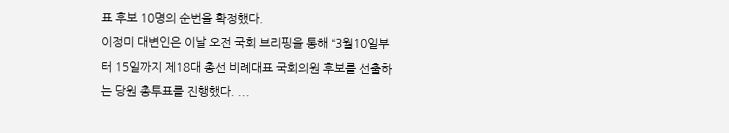표 후보 10명의 순번을 확정했다.
이정미 대변인은 이날 오전 국회 브리핑을 통해 “3월10일부터 15일까지 제18대 총선 비례대표 국회의원 후보를 선출하는 당원 총투표를 진행했다. ...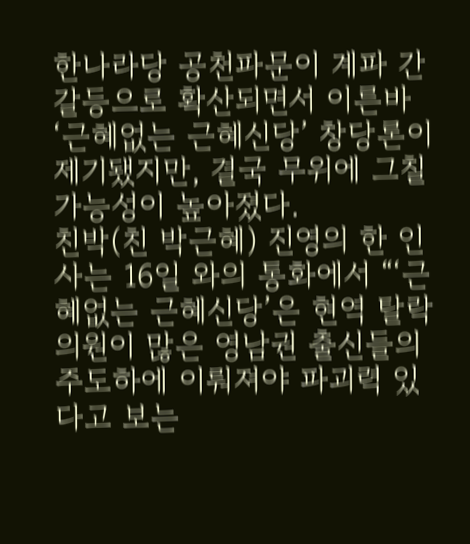한나라당 공천파문이 계파 간 갈등으로 확산되면서 이른바 ‘근혜없는 근혜신당’ 창당론이 제기됐지만, 결국 무위에 그칠 가능성이 높아졌다.
친박(친 박근혜) 진영의 한 인사는 16일 와의 통화에서 “‘근혜없는 근혜신당’은 현역 탈락 의원이 많은 영남권 출신들의 주도하에 이뤄져야 파괴력 있다고 보는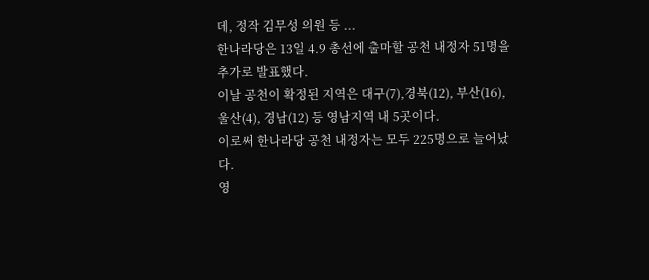데, 정작 김무성 의원 등 ...
한나라당은 13일 4.9 총선에 출마할 공천 내정자 51명을 추가로 발표했다.
이날 공천이 확정된 지역은 대구(7),경북(12), 부산(16), 울산(4), 경남(12) 등 영남지역 내 5곳이다.
이로써 한나라당 공천 내정자는 모두 225명으로 늘어났다.
영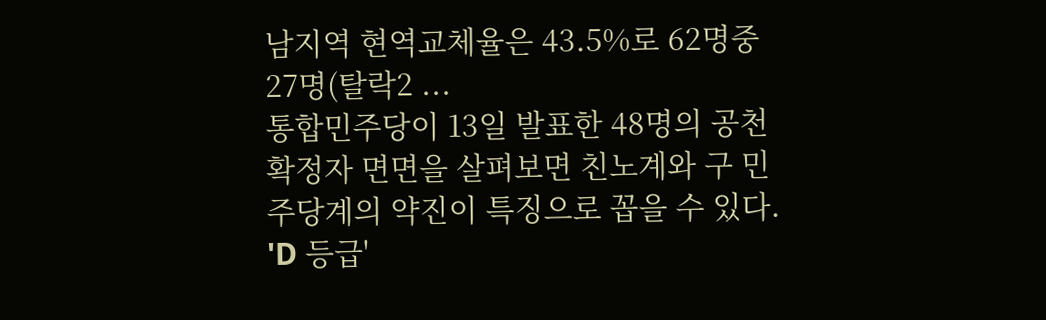남지역 현역교체율은 43.5%로 62명중 27명(탈락2 ...
통합민주당이 13일 발표한 48명의 공천 확정자 면면을 살펴보면 친노계와 구 민주당계의 약진이 특징으로 꼽을 수 있다.
'D 등급'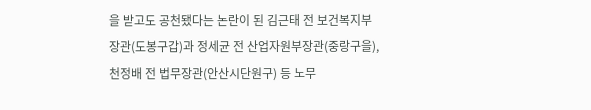을 받고도 공천됐다는 논란이 된 김근태 전 보건복지부 장관(도봉구갑)과 정세균 전 산업자원부장관(중랑구을), 천정배 전 법무장관(안산시단원구) 등 노무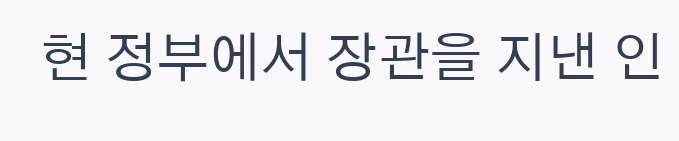현 정부에서 장관을 지낸 인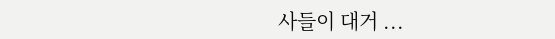사들이 대거 ...